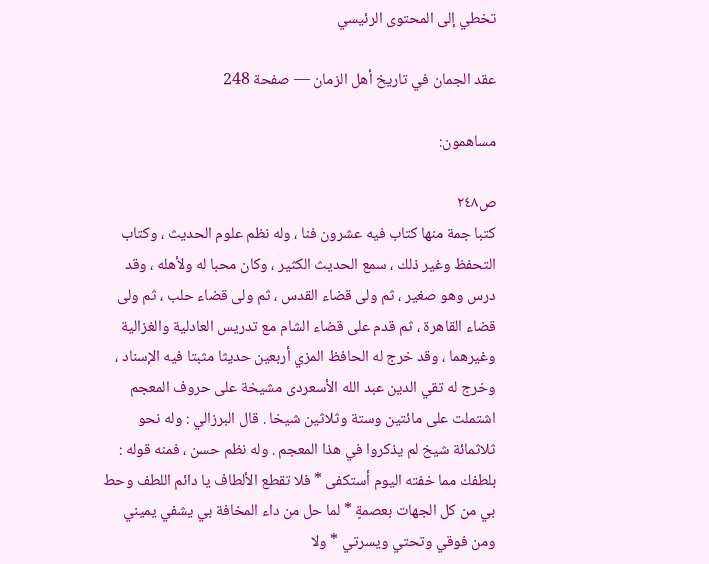تخطي إلى المحتوى الرئيسي

عقد الجمان في تاريخ أهل الزمان — صفحة 248

مساهمون:

ص٢٤٨
كتبا جمة منها كتاب فيه عشرون فنا ، وله نظم علوم الحديث ، وكتاب التحفظ وغير ذلك ، سمع الحديث الكثير ، وكان محبا له ولأهله ، وقد درس وهو صغير ، ثم ولى قضاء القدس ، ثم ولى قضاء حلب ، ثم ولى قضاء القاهرة ، ثم قدم على قضاء الشام مع تدريس العادلية والغزالية وغيرهما ، وقد خرج له الحافظ المزي أربعين حديثا مثبتا فيه الإسناد ، وخرج له تقي الدين عبد الله الأسعردى مشيخة على حروف المعجم اشتملت على مائتين وستة وثلاثين شيخا . قال البرزالي : وله نحو ثلاثمائة شيخ لم يذكروا في هذا المعجم . وله نظم حسن ، فمنه قوله : بلطفك مما خفته اليوم أستكفى * فلا تقطع الألطاف يا دائم اللطف وحط بي من كل الجهات بعصمةٍ * لما حل من داء المخافة بي يشفي يميني ومن فوقي وتحتي ويسرتي * ولا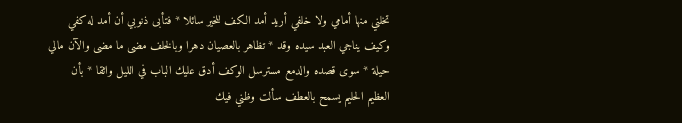تخلني منها أمامي ولا خلفي أريد أمد الكف للخير سائلا * فتأبى ذنوبي أن أمد له كفي وكيف يناجي العبد سيده وقد * تظاهر بالعصيان دهرا وبالخلف مضى ما مضى والآن مالي حيلة * سوى قصده والدمع مسترسل الوكف أدق عليك الباب في الليل واثقا * بأن العظيم الحليم يسمح بالعطف سألت وظني فيك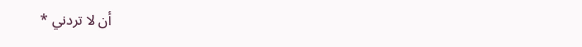أن لا تردني *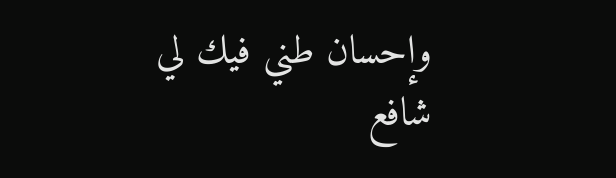وإحسان طني فيك لي شافع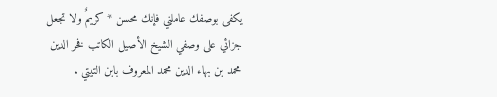يكفى بوصفك عاملني فإنك محسن * كريمٌ ولا تجعل جزائي على وصفي الشيخ الأصيل الكاتب فخر الدين محمد بن بهاء الدين محمد المعروف بابن التيتي .